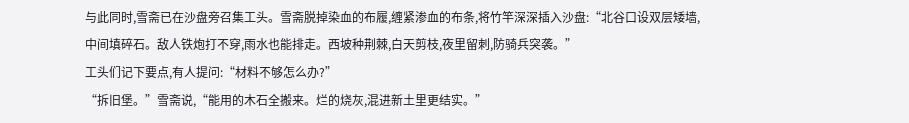与此同时,雪斋已在沙盘旁召集工头。雪斋脱掉染血的布履,缠紧渗血的布条,将竹竿深深插入沙盘:“北谷口设双层矮墙,中间填碎石。敌人铁炮打不穿,雨水也能排走。西坡种荆棘,白天剪枝,夜里留刺,防骑兵突袭。”
工头们记下要点,有人提问:“材料不够怎么办?”
“拆旧堡。”雪斋说,“能用的木石全搬来。烂的烧灰,混进新土里更结实。”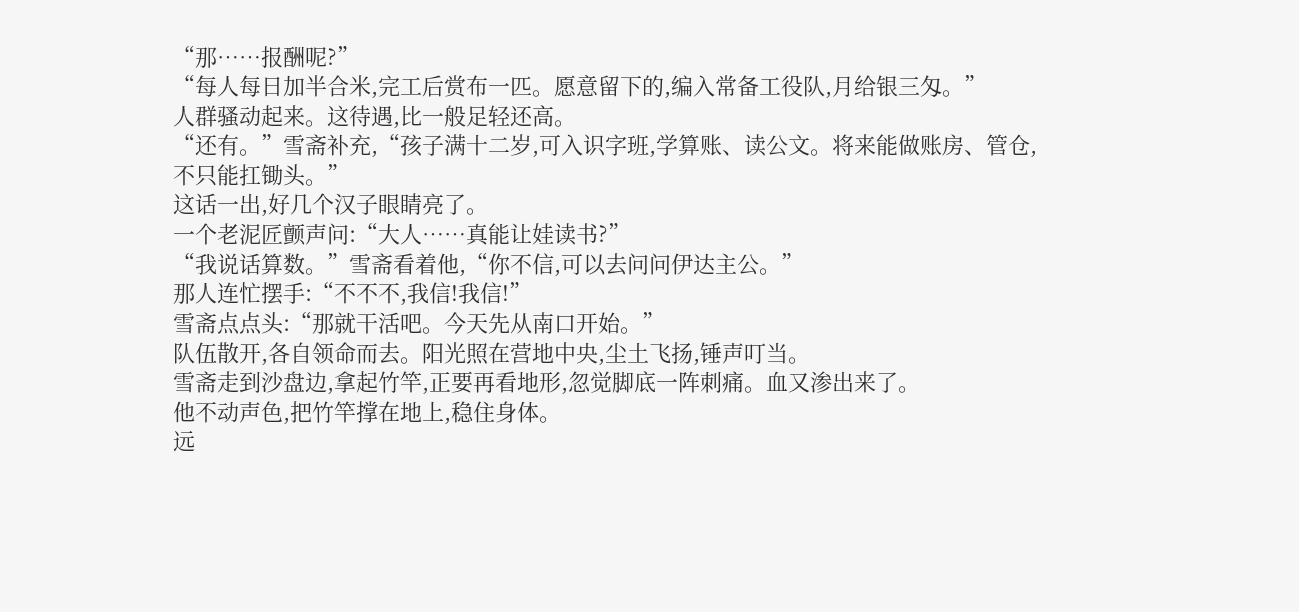“那……报酬呢?”
“每人每日加半合米,完工后赏布一匹。愿意留下的,编入常备工役队,月给银三匁。”
人群骚动起来。这待遇,比一般足轻还高。
“还有。”雪斋补充,“孩子满十二岁,可入识字班,学算账、读公文。将来能做账房、管仓,不只能扛锄头。”
这话一出,好几个汉子眼睛亮了。
一个老泥匠颤声问:“大人……真能让娃读书?”
“我说话算数。”雪斋看着他,“你不信,可以去问问伊达主公。”
那人连忙摆手:“不不不,我信!我信!”
雪斋点点头:“那就干活吧。今天先从南口开始。”
队伍散开,各自领命而去。阳光照在营地中央,尘土飞扬,锤声叮当。
雪斋走到沙盘边,拿起竹竿,正要再看地形,忽觉脚底一阵刺痛。血又渗出来了。
他不动声色,把竹竿撑在地上,稳住身体。
远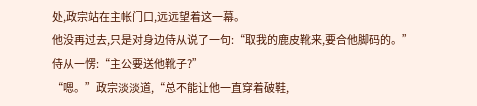处,政宗站在主帐门口,远远望着这一幕。
他没再过去,只是对身边侍从说了一句:“取我的鹿皮靴来,要合他脚码的。”
侍从一愣:“主公要送他靴子?”
“嗯。”政宗淡淡道,“总不能让他一直穿着破鞋,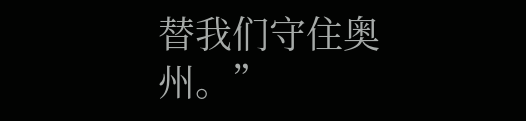替我们守住奥州。”